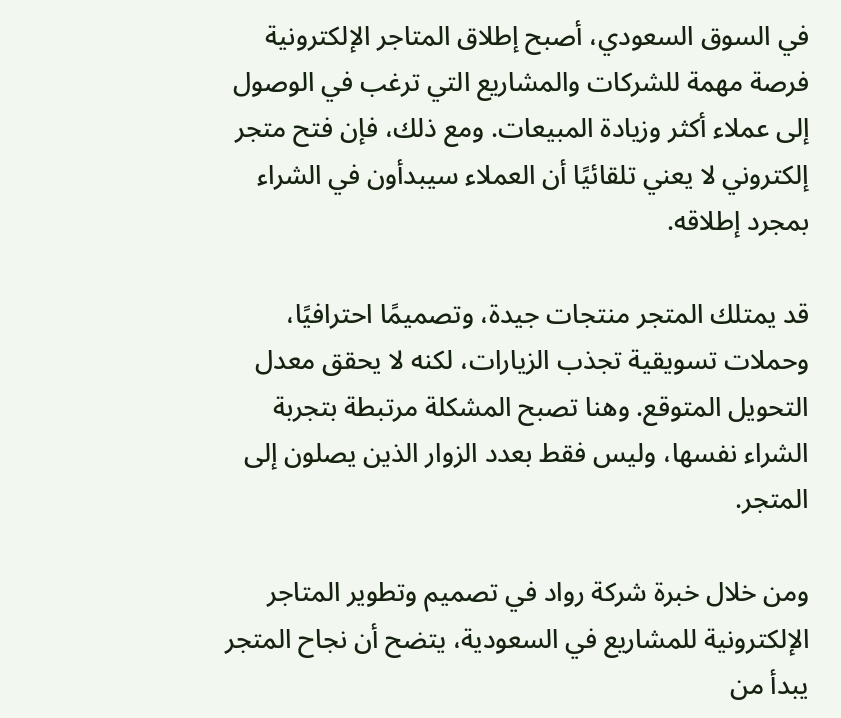في السوق السعودي، أصبح إطلاق المتاجر الإلكترونية فرصة مهمة للشركات والمشاريع التي ترغب في الوصول إلى عملاء أكثر وزيادة المبيعات. ومع ذلك، فإن فتح متجر إلكتروني لا يعني تلقائيًا أن العملاء سيبدأون في الشراء بمجرد إطلاقه.

قد يمتلك المتجر منتجات جيدة، وتصميمًا احترافيًا، وحملات تسويقية تجذب الزيارات، لكنه لا يحقق معدل التحويل المتوقع. وهنا تصبح المشكلة مرتبطة بتجربة الشراء نفسها، وليس فقط بعدد الزوار الذين يصلون إلى المتجر.

ومن خلال خبرة شركة رواد في تصميم وتطوير المتاجر الإلكترونية للمشاريع في السعودية، يتضح أن نجاح المتجر يبدأ من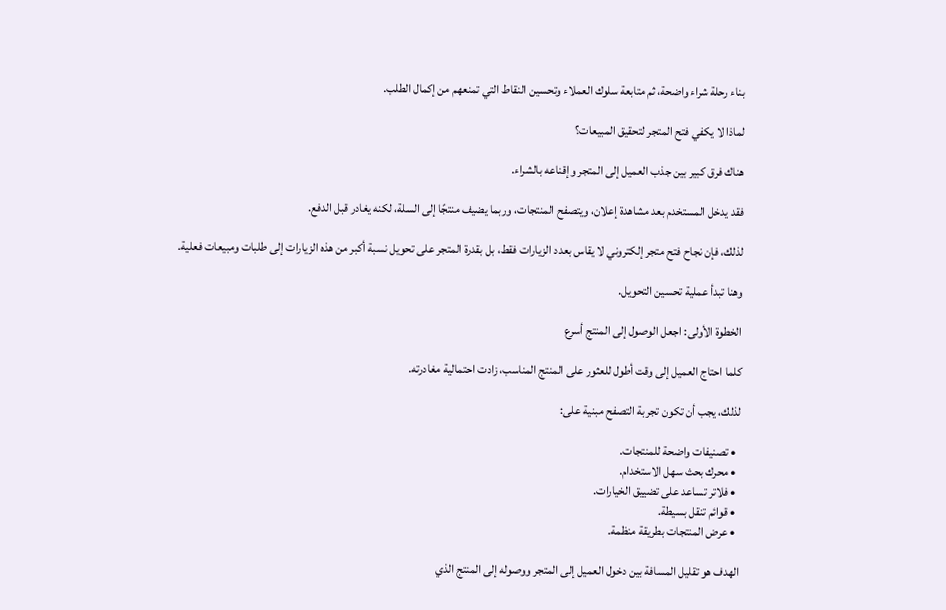بناء رحلة شراء واضحة، ثم متابعة سلوك العملاء وتحسين النقاط التي تمنعهم من إكمال الطلب.

لماذا لا يكفي فتح المتجر لتحقيق المبيعات؟

هناك فرق كبير بين جذب العميل إلى المتجر وإقناعه بالشراء.

فقد يدخل المستخدم بعد مشاهدة إعلان، ويتصفح المنتجات، وربما يضيف منتجًا إلى السلة، لكنه يغادر قبل الدفع.

لذلك، فإن نجاح فتح متجر إلكتروني لا يقاس بعدد الزيارات فقط، بل بقدرة المتجر على تحويل نسبة أكبر من هذه الزيارات إلى طلبات ومبيعات فعلية.

وهنا تبدأ عملية تحسين التحويل.

الخطوة الأولى: اجعل الوصول إلى المنتج أسرع

كلما احتاج العميل إلى وقت أطول للعثور على المنتج المناسب، زادت احتمالية مغادرته.

لذلك، يجب أن تكون تجربة التصفح مبنية على:

  • تصنيفات واضحة للمنتجات.
  • محرك بحث سهل الاستخدام.
  • فلاتر تساعد على تضييق الخيارات.
  • قوائم تنقل بسيطة.
  • عرض المنتجات بطريقة منظمة.

الهدف هو تقليل المسافة بين دخول العميل إلى المتجر ووصوله إلى المنتج الذي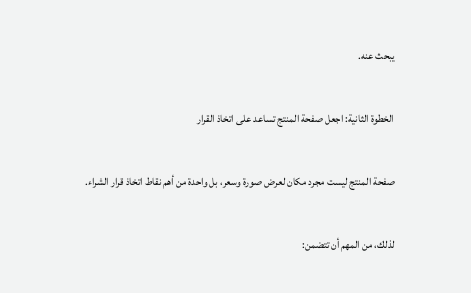يبحث عنه.

الخطوة الثانية: اجعل صفحة المنتج تساعد على اتخاذ القرار

صفحة المنتج ليست مجرد مكان لعرض صورة وسعر، بل واحدة من أهم نقاط اتخاذ قرار الشراء.

لذلك، من المهم أن تتضمن: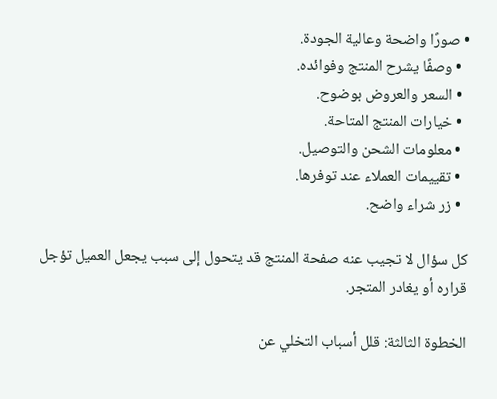• صورًا واضحة وعالية الجودة.
  • وصفًا يشرح المنتج وفوائده.
  • السعر والعروض بوضوح.
  • خيارات المنتج المتاحة.
  • معلومات الشحن والتوصيل.
  • تقييمات العملاء عند توفرها.
  • زر شراء واضح.

كل سؤال لا تجيب عنه صفحة المنتج قد يتحول إلى سبب يجعل العميل تؤجل قراره أو يغادر المتجر.

الخطوة الثالثة: قلل أسباب التخلي عن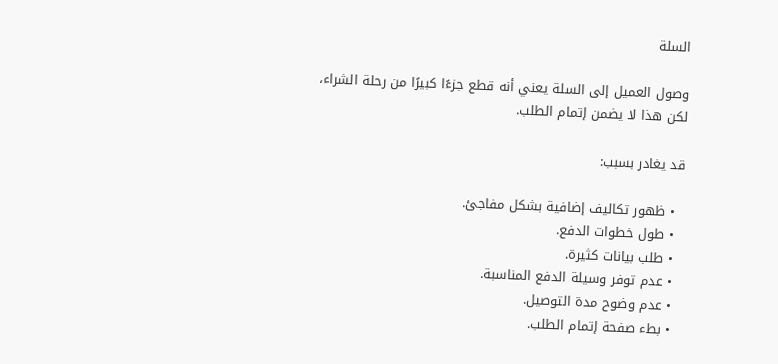السلة

وصول العميل إلى السلة يعني أنه قطع جزءًا كبيرًا من رحلة الشراء، لكن هذا لا يضمن إتمام الطلب.

قد يغادر بسبب:

  • ظهور تكاليف إضافية بشكل مفاجئ.
  • طول خطوات الدفع.
  • طلب بيانات كثيرة.
  • عدم توفر وسيلة الدفع المناسبة.
  • عدم وضوح مدة التوصيل.
  • بطء صفحة إتمام الطلب.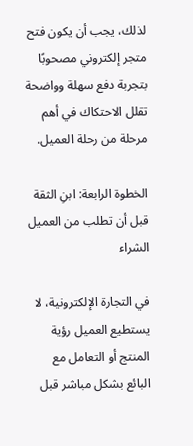لذلك، يجب أن يكون فتح متجر إلكتروني مصحوبًا بتجربة دفع سهلة وواضحة تقلل الاحتكاك في أهم مرحلة من رحلة العميل.

الخطوة الرابعة: ابنِ الثقة قبل أن تطلب من العميل الشراء

في التجارة الإلكترونية، لا يستطيع العميل رؤية المنتج أو التعامل مع البائع بشكل مباشر قبل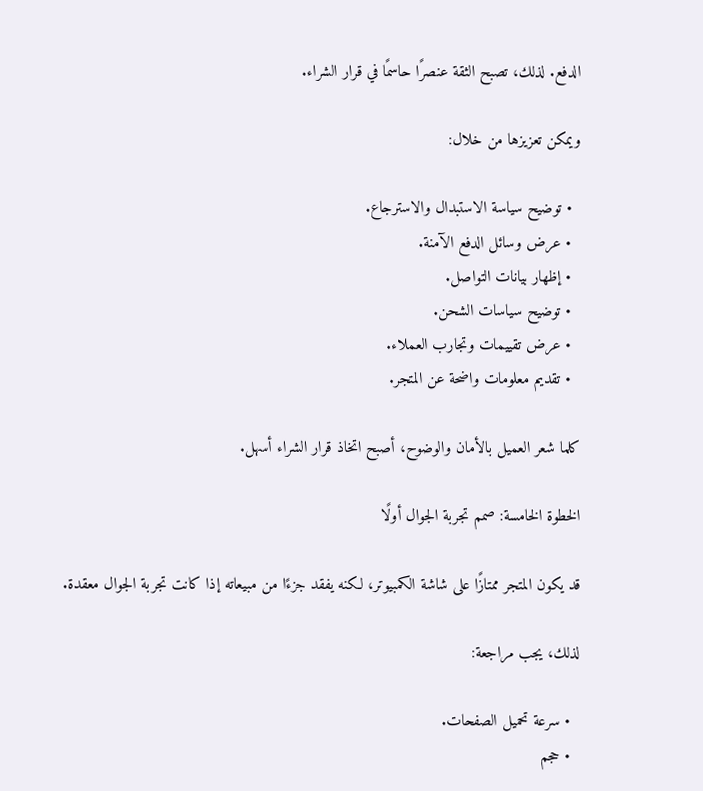الدفع. لذلك، تصبح الثقة عنصرًا حاسمًا في قرار الشراء.

ويمكن تعزيزها من خلال:

  • توضيح سياسة الاستبدال والاسترجاع.
  • عرض وسائل الدفع الآمنة.
  • إظهار بيانات التواصل.
  • توضيح سياسات الشحن.
  • عرض تقييمات وتجارب العملاء.
  • تقديم معلومات واضحة عن المتجر.

كلما شعر العميل بالأمان والوضوح، أصبح اتخاذ قرار الشراء أسهل.

الخطوة الخامسة: صمم تجربة الجوال أولًا

قد يكون المتجر ممتازًا على شاشة الكمبيوتر، لكنه يفقد جزءًا من مبيعاته إذا كانت تجربة الجوال معقدة.

لذلك، يجب مراجعة:

  • سرعة تحميل الصفحات.
  • حجم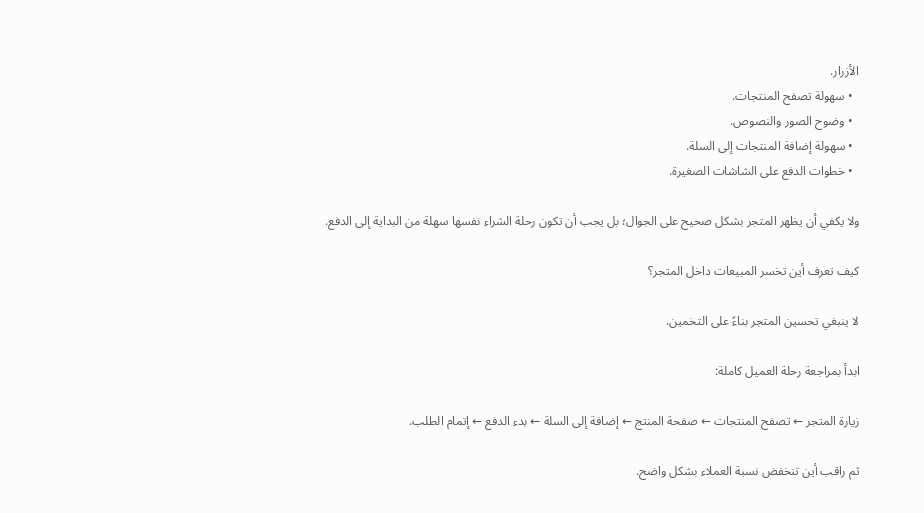الأزرار.
  • سهولة تصفح المنتجات.
  • وضوح الصور والنصوص.
  • سهولة إضافة المنتجات إلى السلة.
  • خطوات الدفع على الشاشات الصغيرة.

ولا يكفي أن يظهر المتجر بشكل صحيح على الجوال؛ بل يجب أن تكون رحلة الشراء نفسها سهلة من البداية إلى الدفع.

كيف تعرف أين تخسر المبيعات داخل المتجر؟

لا ينبغي تحسين المتجر بناءً على التخمين.

ابدأ بمراجعة رحلة العميل كاملة:

زيارة المتجر ← تصفح المنتجات ← صفحة المنتج ← إضافة إلى السلة ← بدء الدفع ← إتمام الطلب.

ثم راقب أين تنخفض نسبة العملاء بشكل واضح.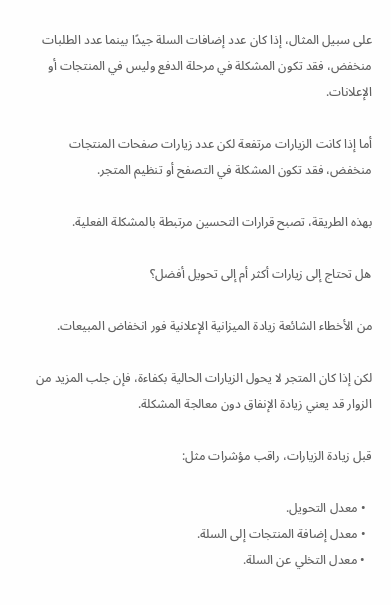على سبيل المثال، إذا كان عدد إضافات السلة جيدًا بينما عدد الطلبات منخفض، فقد تكون المشكلة في مرحلة الدفع وليس في المنتجات أو الإعلانات.

أما إذا كانت الزيارات مرتفعة لكن عدد زيارات صفحات المنتجات منخفض، فقد تكون المشكلة في التصفح أو تنظيم المتجر.

بهذه الطريقة، تصبح قرارات التحسين مرتبطة بالمشكلة الفعلية.

هل تحتاج إلى زيارات أكثر أم إلى تحويل أفضل؟

من الأخطاء الشائعة زيادة الميزانية الإعلانية فور انخفاض المبيعات.

لكن إذا كان المتجر لا يحول الزيارات الحالية بكفاءة، فإن جلب المزيد من الزوار قد يعني زيادة الإنفاق دون معالجة المشكلة.

قبل زيادة الزيارات، راقب مؤشرات مثل:

  • معدل التحويل.
  • معدل إضافة المنتجات إلى السلة.
  • معدل التخلي عن السلة.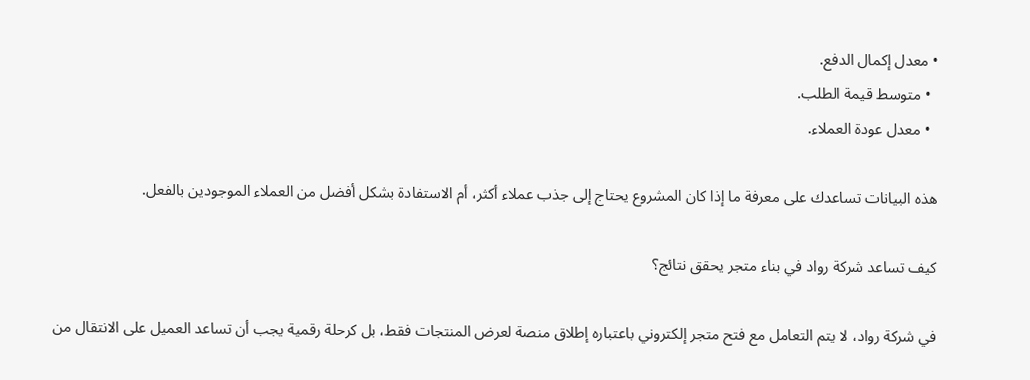• معدل إكمال الدفع.
  • متوسط قيمة الطلب.
  • معدل عودة العملاء.

هذه البيانات تساعدك على معرفة ما إذا كان المشروع يحتاج إلى جذب عملاء أكثر، أم الاستفادة بشكل أفضل من العملاء الموجودين بالفعل.

كيف تساعد شركة رواد في بناء متجر يحقق نتائج؟

في شركة رواد، لا يتم التعامل مع فتح متجر إلكتروني باعتباره إطلاق منصة لعرض المنتجات فقط، بل كرحلة رقمية يجب أن تساعد العميل على الانتقال من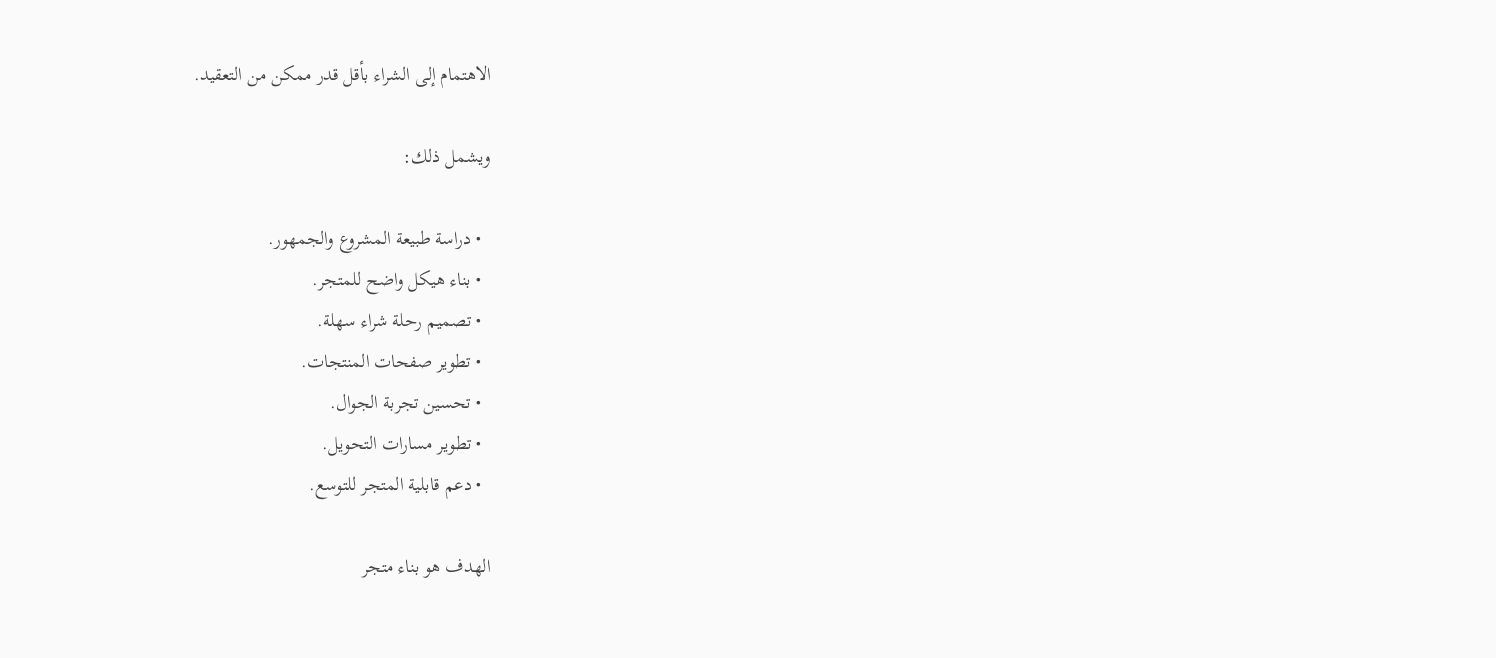الاهتمام إلى الشراء بأقل قدر ممكن من التعقيد.

ويشمل ذلك:

  • دراسة طبيعة المشروع والجمهور.
  • بناء هيكل واضح للمتجر.
  • تصميم رحلة شراء سهلة.
  • تطوير صفحات المنتجات.
  • تحسين تجربة الجوال.
  • تطوير مسارات التحويل.
  • دعم قابلية المتجر للتوسع.

الهدف هو بناء متجر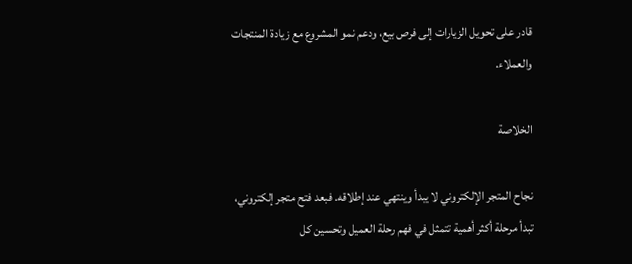قادر على تحويل الزيارات إلى فرص بيع، ودعم نمو المشروع مع زيادة المنتجات والعملاء.

الخلاصة

نجاح المتجر الإلكتروني لا يبدأ وينتهي عند إطلاقه. فبعد فتح متجر إلكتروني، تبدأ مرحلة أكثر أهمية تتمثل في فهم رحلة العميل وتحسين كل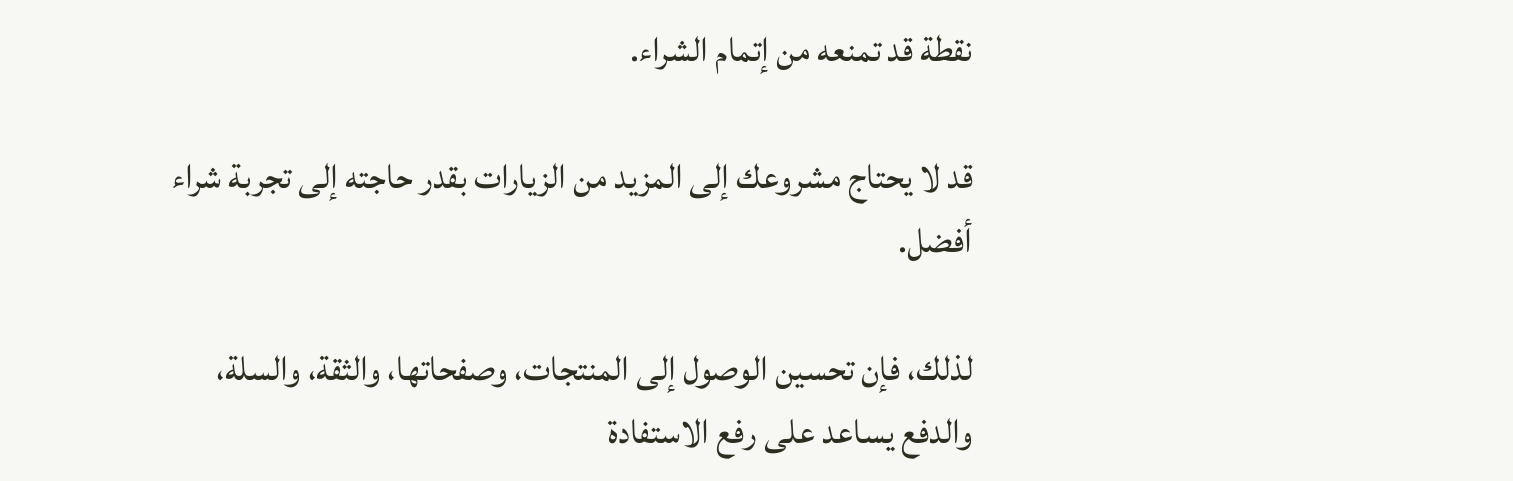نقطة قد تمنعه من إتمام الشراء.

قد لا يحتاج مشروعك إلى المزيد من الزيارات بقدر حاجته إلى تجربة شراء أفضل.

لذلك، فإن تحسين الوصول إلى المنتجات، وصفحاتها، والثقة، والسلة، والدفع يساعد على رفع الاستفادة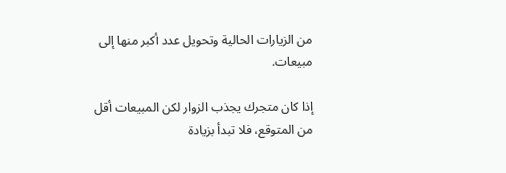من الزيارات الحالية وتحويل عدد أكبر منها إلى مبيعات.

إذا كان متجرك يجذب الزوار لكن المبيعات أقل من المتوقع، فلا تبدأ بزيادة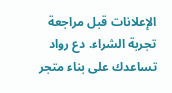الإعلانات قبل مراجعة تجربة الشراء. دع رواد تساعدك على بناء متجر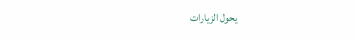يحول الزيارات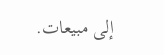إلى مبيعات.